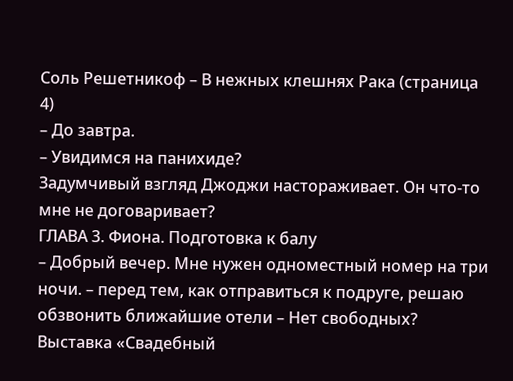Соль Решетникоф – В нежных клешнях Рака (страница 4)
– До завтра.
– Увидимся на панихиде?
Задумчивый взгляд Джоджи настораживает. Он что-то мне не договаривает?
ГЛАВА 3. Фиона. Подготовка к балу
– Добрый вечер. Мне нужен одноместный номер на три ночи. – перед тем, как отправиться к подруге, решаю обзвонить ближайшие отели – Нет свободных? Выставка «Свадебный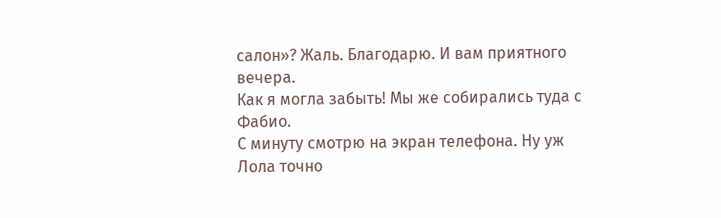салон»? Жаль. Благодарю. И вам приятного вечера.
Как я могла забыть! Мы же собирались туда с Фабио.
С минуту смотрю на экран телефона. Ну уж Лола точно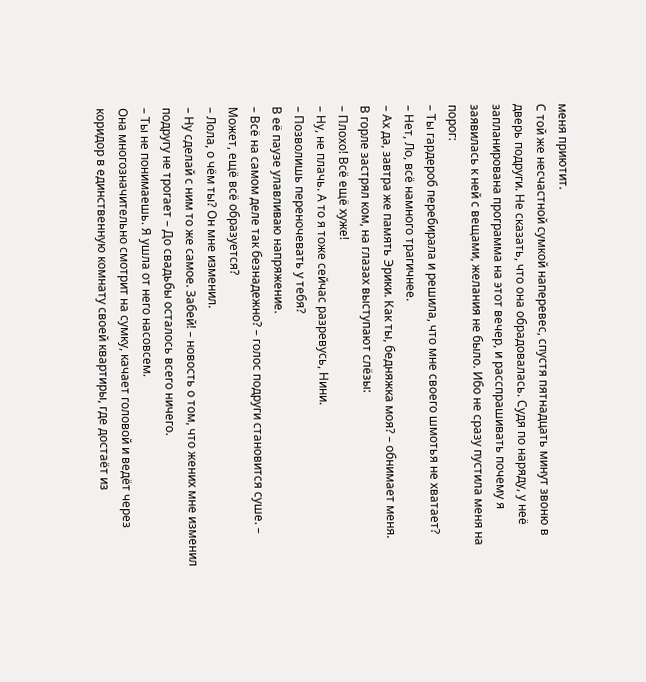меня приютит.
С той же несчастной сумкой наперевес, спустя пятнадцать минут звоню в дверь подруги. Не сказать, что она обрадовалась. Судя по наряду, у неё запланирована программа на этот вечер, и расспрашивать почему я заявилась к ней с вещами, желания не было. Ибо не сразу пустила меня на порог:
– Ты гардероб перебирала и решила, что мне своего шмотья не хватает?
– Нет, Ло, всё намного трагичнее.
– Ах да, завтра же память Эрики. Как ты, бедняжка моя? – обнимает меня.
В горле застрял ком, на глазах выступают слёзы:
– Плохо! Всё ещё хуже!
– Ну, не плачь. А то я тоже сейчас разревусь, Нини.
– Позволишь переночевать у тебя?
В её паузе улавливаю напряжение.
– Всё на самом деле так безнадежно? – голос подруги становится суше. – Может, ещё всё образуется?
– Лола, о чём ты? Он мне изменил.
– Ну сделай с ним то же самое. Забей! – новость о том, что жених мне изменил подругу не трогает – До свадьбы осталось всего ничего.
– Ты не понимаешь. Я ушла от него насовсем.
Она многозначительно смотрит на сумку, качает головой и ведёт через коридор в единственную комнату своей квартиры, где достаёт из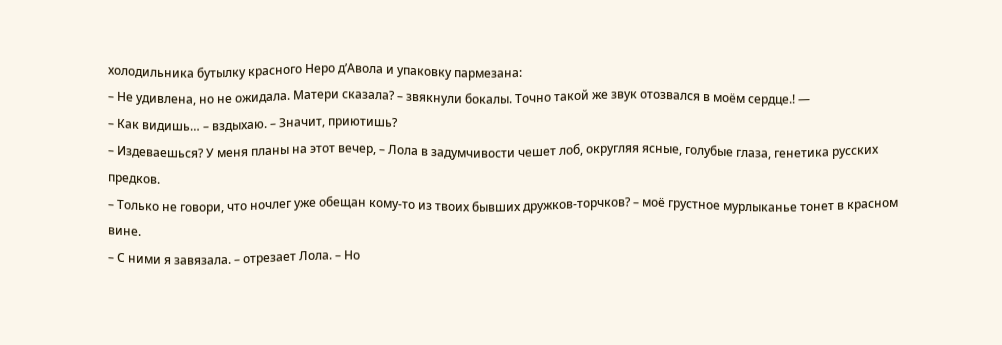холодильника бутылку красного Неро д’Авола и упаковку пармезана:
– Не удивлена, но не ожидала. Матери сказала? – звякнули бокалы. Точно такой же звук отозвался в моём сердце.! —
– Как видишь… – вздыхаю. – Значит, приютишь?
– Издеваешься? У меня планы на этот вечер, – Лола в задумчивости чешет лоб, округляя ясные, голубые глаза, генетика русских предков.
– Только не говори, что ночлег уже обещан кому-то из твоих бывших дружков-торчков? – моё грустное мурлыканье тонет в красном вине.
– С ними я завязала. – отрезает Лола. – Но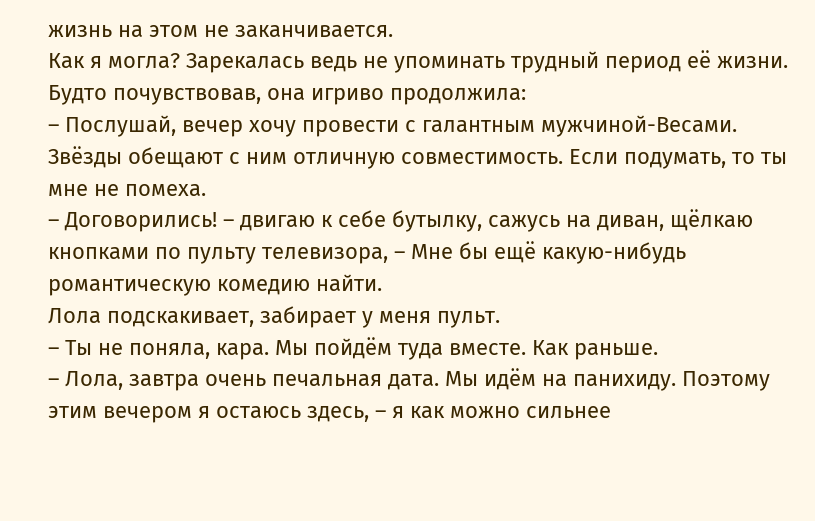жизнь на этом не заканчивается.
Как я могла? Зарекалась ведь не упоминать трудный период её жизни. Будто почувствовав, она игриво продолжила:
– Послушай, вечер хочу провести с галантным мужчиной-Весами. Звёзды обещают с ним отличную совместимость. Если подумать, то ты мне не помеха.
– Договорились! – двигаю к себе бутылку, сажусь на диван, щёлкаю кнопками по пульту телевизора, – Мне бы ещё какую-нибудь романтическую комедию найти.
Лола подскакивает, забирает у меня пульт.
– Ты не поняла, кара. Мы пойдём туда вместе. Как раньше.
– Лола, завтра очень печальная дата. Мы идём на панихиду. Поэтому этим вечером я остаюсь здесь, – я как можно сильнее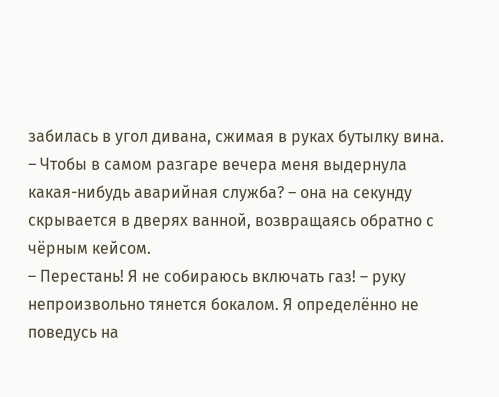забилась в угол дивана, сжимая в руках бутылку вина.
– Чтобы в самом разгаре вечера меня выдернула какая-нибудь аварийная служба? – она на секунду скрывается в дверях ванной, возвращаясь обратно с чёрным кейсом.
– Перестань! Я не собираюсь включать газ! – руку непроизвольно тянется бокалом. Я определённо не поведусь на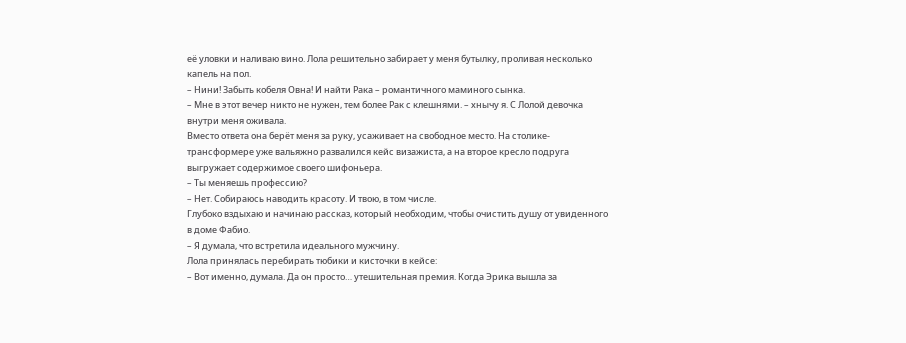её уловки и наливаю вино. Лола решительно забирает у меня бутылку, проливая несколько капель на пол.
– Нини! Забыть кобеля Овна! И найти Рака – романтичного маминого сынка.
– Мне в этот вечер никто не нужен, тем более Рак с клешнями. – хнычу я. С Лолой девочка внутри меня оживала.
Вместо ответа она берёт меня за руку, усаживает на свободное место. На столике-трансформере уже вальяжно развалился кейс визажиста, а на второе кресло подруга выгружает содержимое своего шифоньера.
– Ты меняешь профессию?
– Нет. Собираюсь наводить красоту. И твою, в том числе.
Глубоко вздыхаю и начинаю рассказ, который необходим, чтобы очистить душу от увиденного в доме Фабио.
– Я думала, что встретила идеального мужчину.
Лола принялась перебирать тюбики и кисточки в кейсе:
– Вот именно, думала. Да он просто… утешительная премия. Когда Эрика вышла за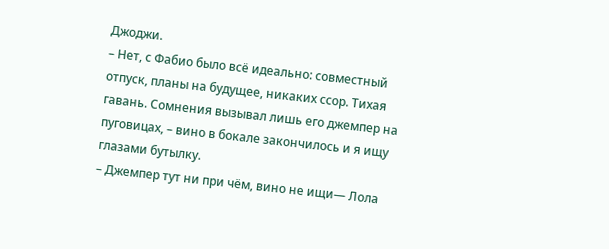Джоджи.
– Нет, с Фабио было всё идеально: совместный отпуск, планы на будущее, никаких ссор. Тихая гавань. Сомнения вызывал лишь его джемпер на пуговицах, – вино в бокале закончилось и я ищу глазами бутылку.
– Джемпер тут ни при чём, вино не ищи— Лола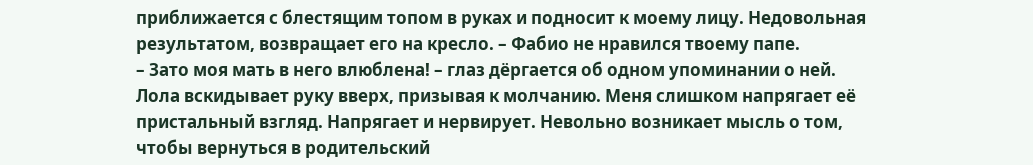приближается с блестящим топом в руках и подносит к моему лицу. Недовольная результатом, возвращает его на кресло. – Фабио не нравился твоему папе.
– Зато моя мать в него влюблена! – глаз дёргается об одном упоминании о ней.
Лола вскидывает руку вверх, призывая к молчанию. Меня слишком напрягает её пристальный взгляд. Напрягает и нервирует. Невольно возникает мысль о том, чтобы вернуться в родительский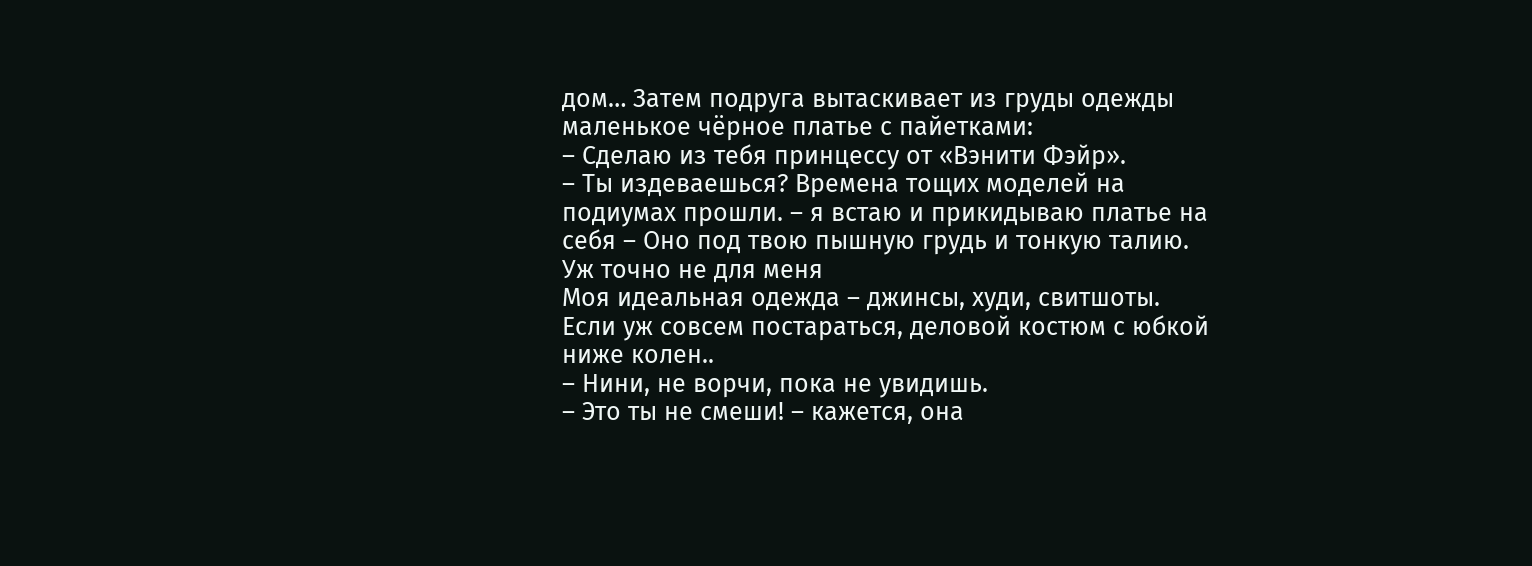дом… Затем подруга вытаскивает из груды одежды маленькое чёрное платье с пайетками:
– Сделаю из тебя принцессу от «Вэнити Фэйр».
– Ты издеваешься? Времена тощих моделей на подиумах прошли. – я встаю и прикидываю платье на себя – Оно под твою пышную грудь и тонкую талию. Уж точно не для меня
Моя идеальная одежда – джинсы, худи, свитшоты. Если уж совсем постараться, деловой костюм с юбкой ниже колен..
– Нини, не ворчи, пока не увидишь.
– Это ты не смеши! – кажется, она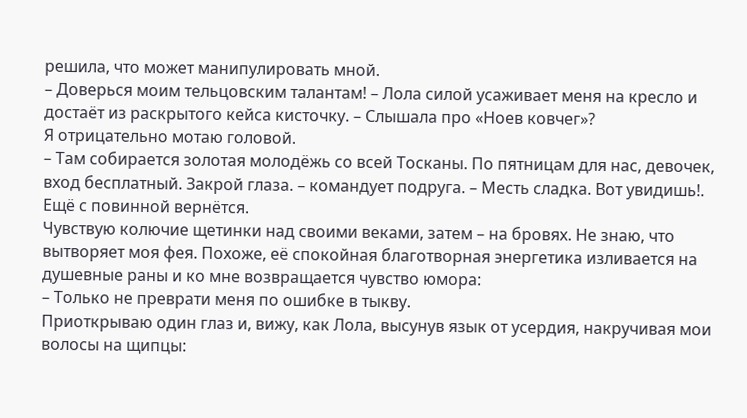решила, что может манипулировать мной.
– Доверься моим тельцовским талантам! – Лола силой усаживает меня на кресло и достаёт из раскрытого кейса кисточку. – Слышала про «Ноев ковчег»?
Я отрицательно мотаю головой.
– Там собирается золотая молодёжь со всей Тосканы. По пятницам для нас, девочек, вход бесплатный. Закрой глаза. – командует подруга. – Месть сладка. Вот увидишь!. Ещё с повинной вернётся.
Чувствую колючие щетинки над своими веками, затем – на бровях. Не знаю, что вытворяет моя фея. Похоже, её спокойная благотворная энергетика изливается на душевные раны и ко мне возвращается чувство юмора:
– Только не преврати меня по ошибке в тыкву.
Приоткрываю один глаз и, вижу, как Лола, высунув язык от усердия, накручивая мои волосы на щипцы: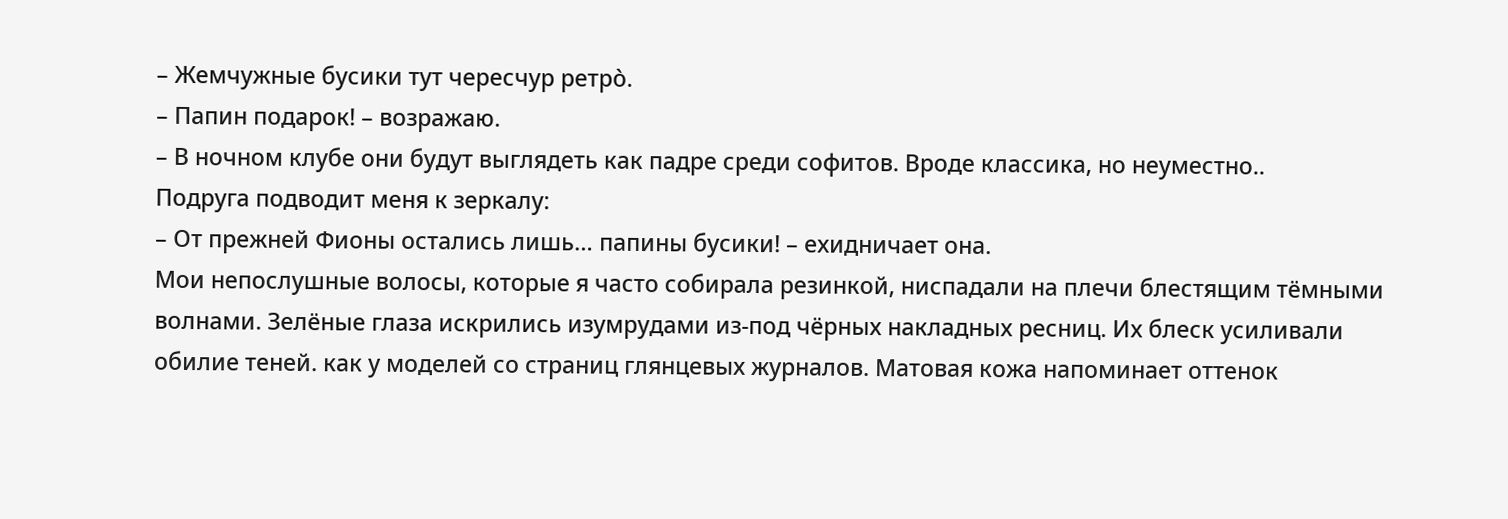– Жемчужные бусики тут чересчур ретрò.
– Папин подарок! – возражаю.
– В ночном клубе они будут выглядеть как падре среди софитов. Вроде классика, но неуместно..
Подруга подводит меня к зеркалу:
– От прежней Фионы остались лишь… папины бусики! – ехидничает она.
Мои непослушные волосы, которые я часто собирала резинкой, ниспадали на плечи блестящим тёмными волнами. Зелёные глаза искрились изумрудами из-под чёрных накладных ресниц. Их блеск усиливали обилие теней. как у моделей со страниц глянцевых журналов. Матовая кожа напоминает оттенок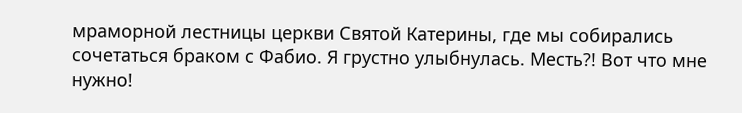мраморной лестницы церкви Святой Катерины, где мы собирались сочетаться браком с Фабио. Я грустно улыбнулась. Месть?! Вот что мне нужно!